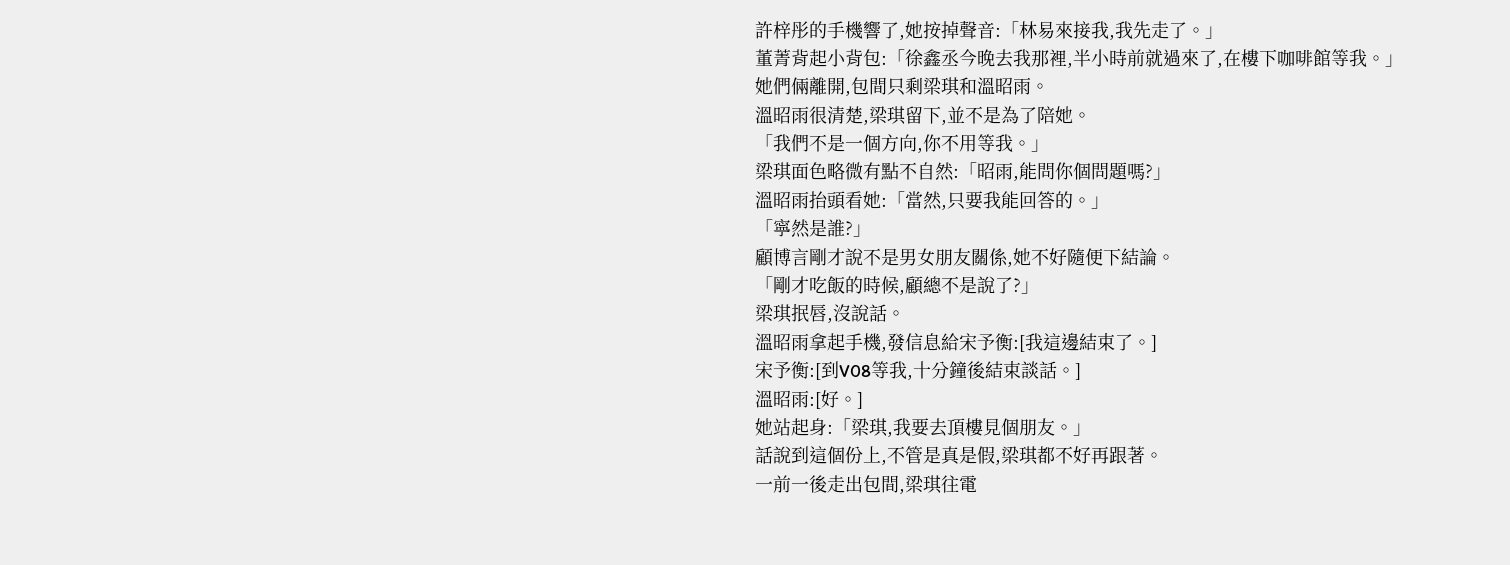許梓彤的手機響了,她按掉聲音:「林易來接我,我先走了。」
董菁背起小背包:「徐鑫丞今晚去我那裡,半小時前就過來了,在樓下咖啡館等我。」
她們倆離開,包間只剩梁琪和溫昭雨。
溫昭雨很清楚,梁琪留下,並不是為了陪她。
「我們不是一個方向,你不用等我。」
梁琪面色略微有點不自然:「昭雨,能問你個問題嗎?」
溫昭雨抬頭看她:「當然,只要我能回答的。」
「寧然是誰?」
顧博言剛才說不是男女朋友關係,她不好隨便下結論。
「剛才吃飯的時候,顧總不是說了?」
梁琪抿唇,沒說話。
溫昭雨拿起手機,發信息給宋予衡:[我這邊結束了。]
宋予衡:[到V08等我,十分鐘後結束談話。]
溫昭雨:[好。]
她站起身:「梁琪,我要去頂樓見個朋友。」
話說到這個份上,不管是真是假,梁琪都不好再跟著。
一前一後走出包間,梁琪往電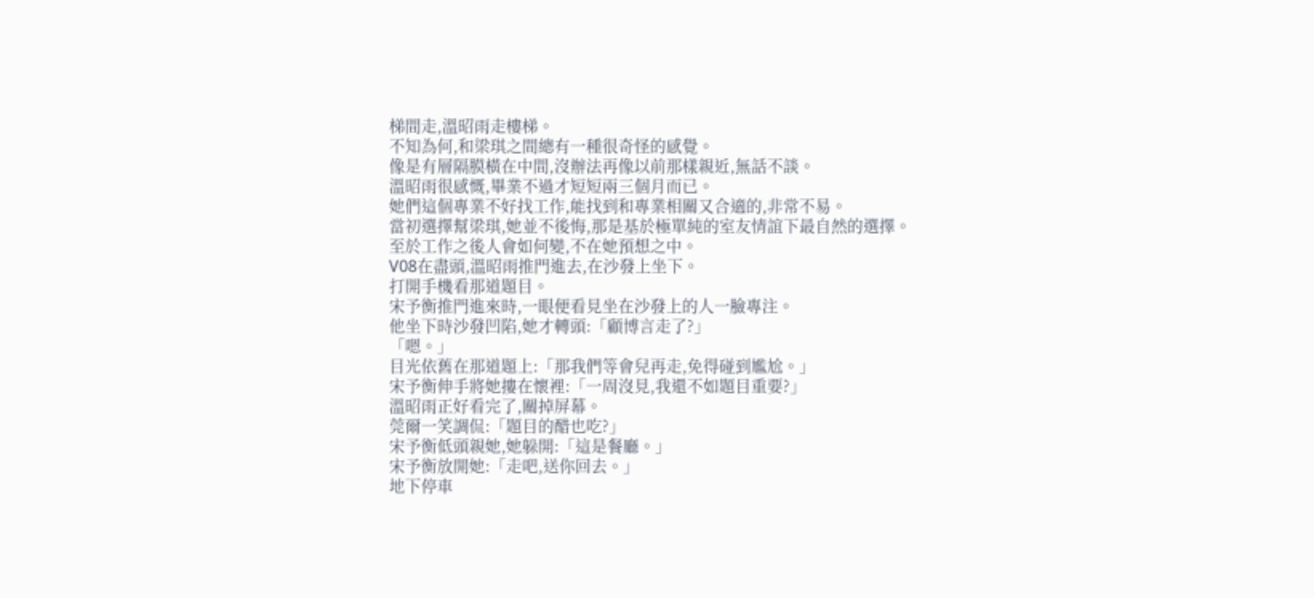梯間走,溫昭雨走樓梯。
不知為何,和梁琪之間總有一種很奇怪的感覺。
像是有層隔膜橫在中間,沒辦法再像以前那樣親近,無話不談。
溫昭雨很感慨,畢業不過才短短兩三個月而已。
她們這個專業不好找工作,能找到和專業相關又合適的,非常不易。
當初選擇幫梁琪,她並不後悔,那是基於極單純的室友情誼下最自然的選擇。
至於工作之後人會如何變,不在她預想之中。
V08在盡頭,溫昭雨推門進去,在沙發上坐下。
打開手機看那道題目。
宋予衡推門進來時,一眼便看見坐在沙發上的人一臉專注。
他坐下時沙發凹陷,她才轉頭:「顧博言走了?」
「嗯。」
目光依舊在那道題上:「那我們等會兒再走,免得碰到尷尬。」
宋予衡伸手將她摟在懷裡:「一周沒見,我還不如題目重要?」
溫昭雨正好看完了,關掉屏幕。
莞爾一笑調侃:「題目的醋也吃?」
宋予衡低頭親她,她躲開:「這是餐廳。」
宋予衡放開她:「走吧,送你回去。」
地下停車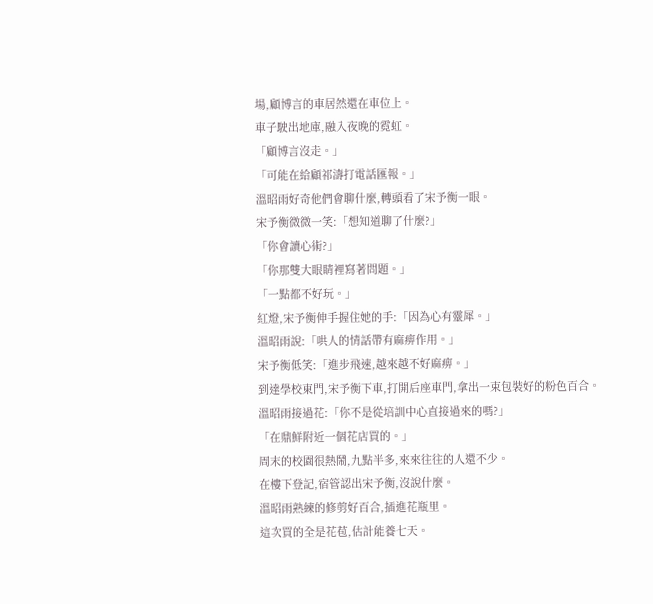場,顧博言的車居然還在車位上。
車子駛出地庫,融入夜晚的霓虹。
「顧博言沒走。」
「可能在給顧祁濤打電話匯報。」
溫昭雨好奇他們會聊什麼,轉頭看了宋予衡一眼。
宋予衡微微一笑:「想知道聊了什麼?」
「你會讀心術?」
「你那雙大眼睛裡寫著問題。」
「一點都不好玩。」
紅燈,宋予衡伸手握住她的手:「因為心有靈犀。」
溫昭雨說:「哄人的情話帶有麻痹作用。」
宋予衡低笑:「進步飛速,越來越不好麻痹。」
到達學校東門,宋予衡下車,打開后座車門,拿出一束包裝好的粉色百合。
溫昭雨接過花:「你不是從培訓中心直接過來的嗎?」
「在鼎鮮附近一個花店買的。」
周末的校園很熱鬧,九點半多,來來往往的人還不少。
在樓下登記,宿管認出宋予衡,沒說什麼。
溫昭雨熟練的修剪好百合,插進花瓶里。
這次買的全是花苞,估計能養七天。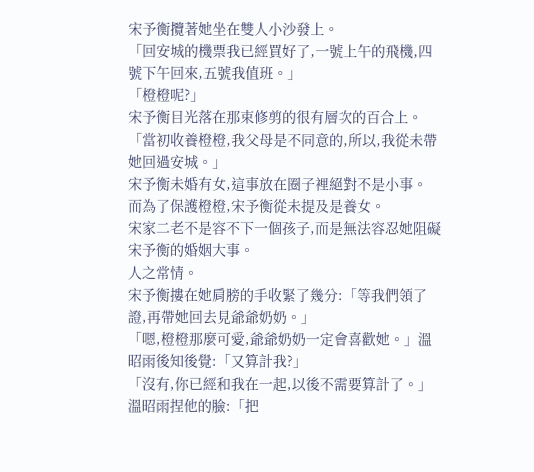宋予衡攬著她坐在雙人小沙發上。
「回安城的機票我已經買好了,一號上午的飛機,四號下午回來,五號我值班。」
「橙橙呢?」
宋予衡目光落在那束修剪的很有層次的百合上。
「當初收養橙橙,我父母是不同意的,所以,我從未帶她回過安城。」
宋予衡未婚有女,這事放在圈子裡絕對不是小事。
而為了保護橙橙,宋予衡從未提及是養女。
宋家二老不是容不下一個孩子,而是無法容忍她阻礙宋予衡的婚姻大事。
人之常情。
宋予衡摟在她肩膀的手收緊了幾分:「等我們領了證,再帶她回去見爺爺奶奶。」
「嗯,橙橙那麼可愛,爺爺奶奶一定會喜歡她。」溫昭雨後知後覺:「又算計我?」
「沒有,你已經和我在一起,以後不需要算計了。」
溫昭雨捏他的臉:「把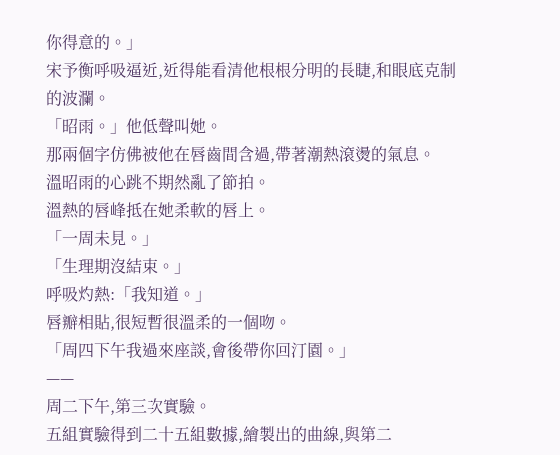你得意的。」
宋予衡呼吸逼近,近得能看清他根根分明的長睫,和眼底克制的波瀾。
「昭雨。」他低聲叫她。
那兩個字仿佛被他在唇齒間含過,帶著潮熱滾燙的氣息。
溫昭雨的心跳不期然亂了節拍。
溫熱的唇峰抵在她柔軟的唇上。
「一周未見。」
「生理期沒結束。」
呼吸灼熱:「我知道。」
唇瓣相貼,很短暫很溫柔的一個吻。
「周四下午我過來座談,會後帶你回汀園。」
——
周二下午,第三次實驗。
五組實驗得到二十五組數據,繪製出的曲線,與第二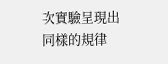次實驗呈現出同樣的規律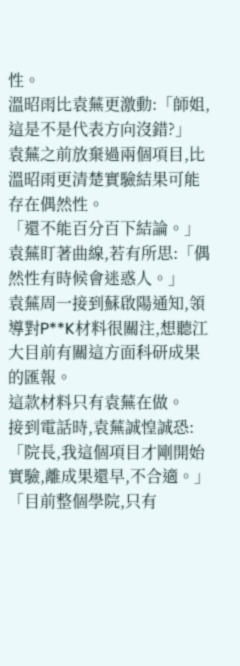性。
溫昭雨比袁蕪更激動:「師姐,這是不是代表方向沒錯?」
袁蕪之前放棄過兩個項目,比溫昭雨更清楚實驗結果可能存在偶然性。
「還不能百分百下結論。」袁蕪盯著曲線,若有所思:「偶然性有時候會迷惑人。」
袁蕪周一接到蘇啟陽通知,領導對P**K材料很關注,想聽江大目前有關這方面科研成果的匯報。
這款材料只有袁蕪在做。
接到電話時,袁蕪誠惶誠恐:「院長,我這個項目才剛開始實驗,離成果還早,不合適。」
「目前整個學院,只有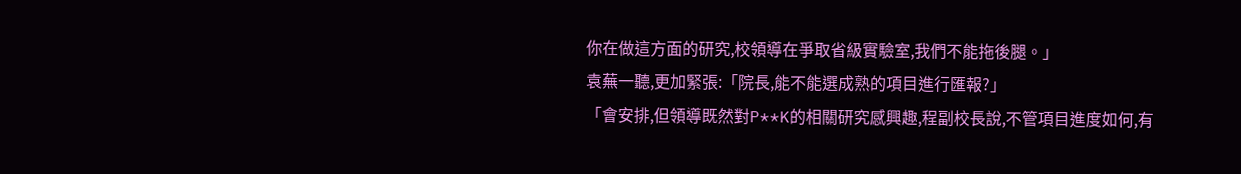你在做這方面的研究,校領導在爭取省級實驗室,我們不能拖後腿。」
袁蕪一聽,更加緊張:「院長,能不能選成熟的項目進行匯報?」
「會安排,但領導既然對P**K的相關研究感興趣,程副校長說,不管項目進度如何,有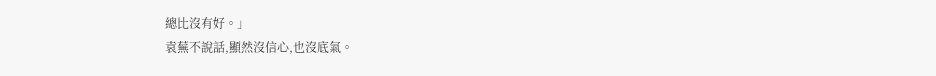總比沒有好。」
袁蕪不說話,顯然沒信心,也沒底氣。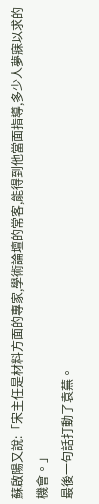蘇啟陽又說:「宋主任是材料方面的專家,學術論壇的常客,能得到他當面指導,多少人夢寐以求的機會。」
最後一句話打動了袁蕪。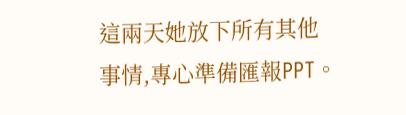這兩天她放下所有其他事情,專心準備匯報PPT。